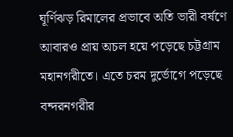ঘূর্ণিঝড় রিমালের প্রভাবে অতি ভারী বর্ষণে আবারও প্রায় অচল হয়ে পড়েছে চট্টগ্রাম মহানগরীতে। এতে চরম দুর্ভোগে পড়েছে বন্দরনগরীর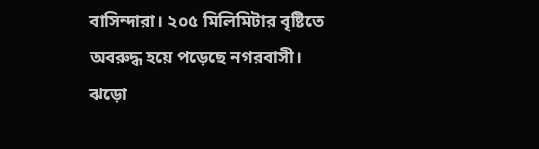বাসিন্দারা। ২০৫ মিলিমিটার বৃষ্টিতে অবরুদ্ধ হয়ে পড়েছে নগরবাসী।
ঝড়ো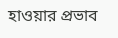হাওয়ার প্রভাব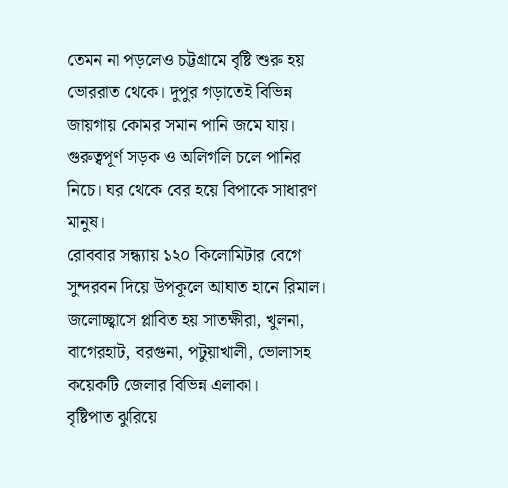তেমন না পড়লেও চট্টগ্রামে বৃষ্টি শুরু হয় ভোররাত থেকে। দুপুর গড়াতেই বিভিন্ন জায়গায় কোমর সমান পানি জমে যায়। গুরুত্বপূর্ণ সড়ক ও অলিগলি চলে পানির নিচে। ঘর থেকে বের হয়ে বিপাকে সাধারণ মানুষ।
রোববার সন্ধ্যায় ১২০ কিলোমিটার বেগে সুন্দরবন দিয়ে উপকূলে আঘাত হানে রিমাল। জলোচ্ছ্বাসে প্লাবিত হয় সাতক্ষীরা, খুলনা, বাগেরহাট, বরগুনা, পটুয়াখালী, ভোলাসহ কয়েকটি জেলার বিভিন্ন এলাকা।
বৃষ্টিপাত ঝুরিয়ে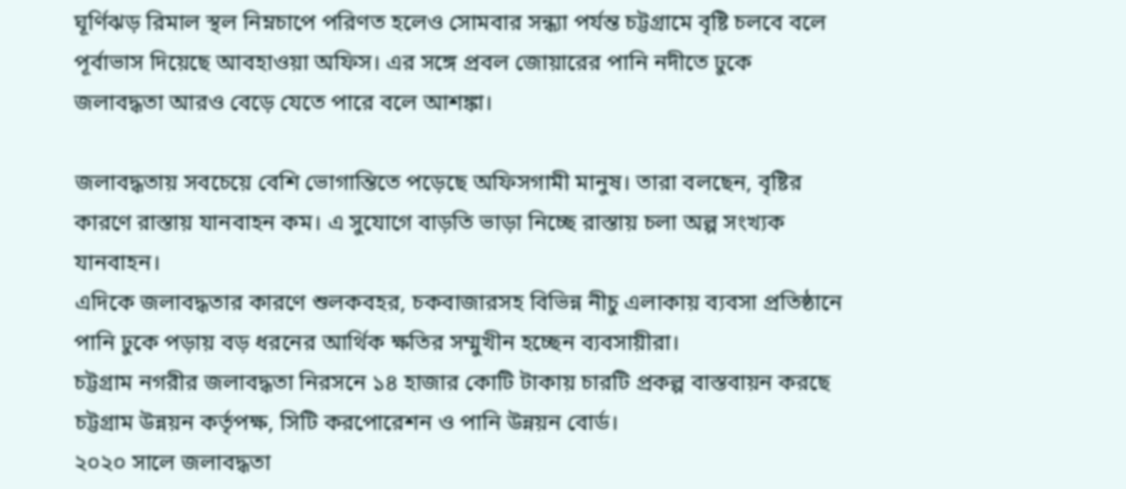ঘূর্ণিঝড় রিমাল স্থল নিম্নচাপে পরিণত হলেও সোমবার সন্ধ্যা পর্যন্ত চট্টগ্রামে বৃষ্টি চলবে বলে পূর্বাভাস দিয়েছে আবহাওয়া অফিস। এর সঙ্গে প্রবল জোয়ারের পানি নদীতে ঢুকে জলাবদ্ধতা আরও বেড়ে যেতে পারে বলে আশঙ্কা।

জলাবদ্ধতায় সবচেয়ে বেশি ভোগান্তিতে পড়েছে অফিসগামী মানুষ। তারা বলছেন, বৃষ্টির কারণে রাস্তায় যানবাহন কম। এ সুযোগে বাড়তি ভাড়া নিচ্ছে রাস্তায় চলা অল্প সংখ্যক যানবাহন।
এদিকে জলাবদ্ধতার কারণে শুলকবহর, চকবাজারসহ বিভিন্ন নীচু এলাকায় ব্যবসা প্রতিষ্ঠানে পানি ঢুকে পড়ায় বড় ধরনের আর্থিক ক্ষতির সম্মুখীন হচ্ছেন ব্যবসায়ীরা।
চট্টগ্রাম নগরীর জলাবদ্ধতা নিরসনে ১৪ হাজার কোটি টাকায় চারটি প্রকল্প বাস্তবায়ন করছে চট্টগ্রাম উন্নয়ন কর্তৃপক্ষ, সিটি করপোরেশন ও পানি উন্নয়ন বোর্ড।
২০২০ সালে জলাবদ্ধতা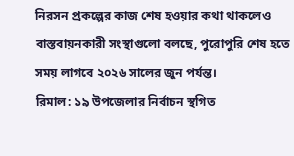নিরসন প্রকল্পের কাজ শেষ হওয়ার কথা থাকলেও বাস্তবায়নকারী সংস্থাগুলো বলছে, পুরোপুরি শেষ হতে সময় লাগবে ২০২৬ সালের জুন পর্যন্ত।
রিমাল: ১৯ উপজেলার নির্বাচন স্থগিত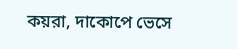কয়রা, দাকোপে ভেসে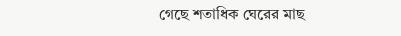গেছে শতাধিক ঘেরের মাছ